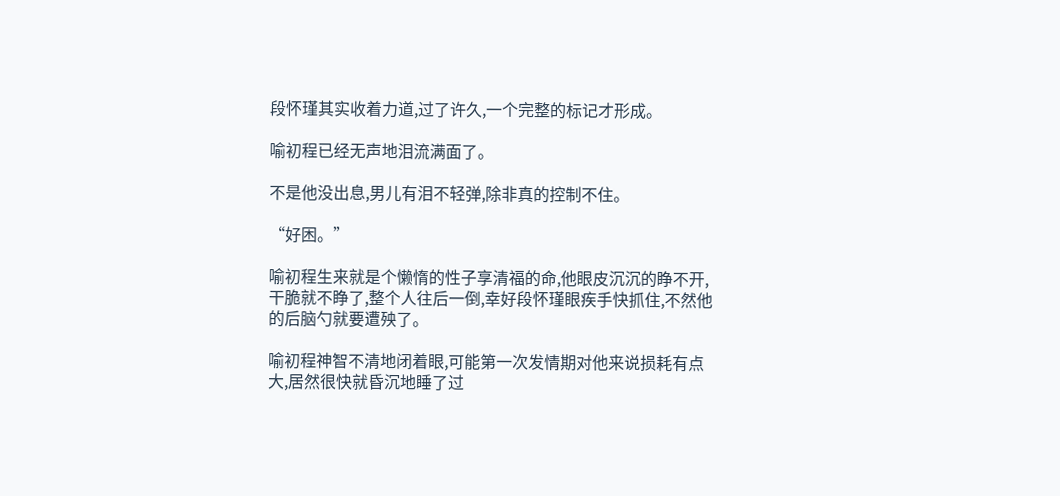段怀瑾其实收着力道,过了许久,一个完整的标记才形成。

喻初程已经无声地泪流满面了。

不是他没出息,男儿有泪不轻弹,除非真的控制不住。

“好困。”

喻初程生来就是个懒惰的性子享清福的命,他眼皮沉沉的睁不开,干脆就不睁了,整个人往后一倒,幸好段怀瑾眼疾手快抓住,不然他的后脑勺就要遭殃了。

喻初程神智不清地闭着眼,可能第一次发情期对他来说损耗有点大,居然很快就昏沉地睡了过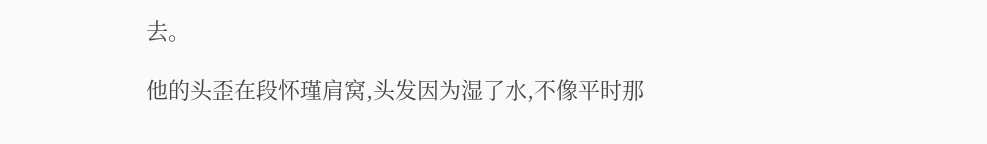去。

他的头歪在段怀瑾肩窝,头发因为湿了水,不像平时那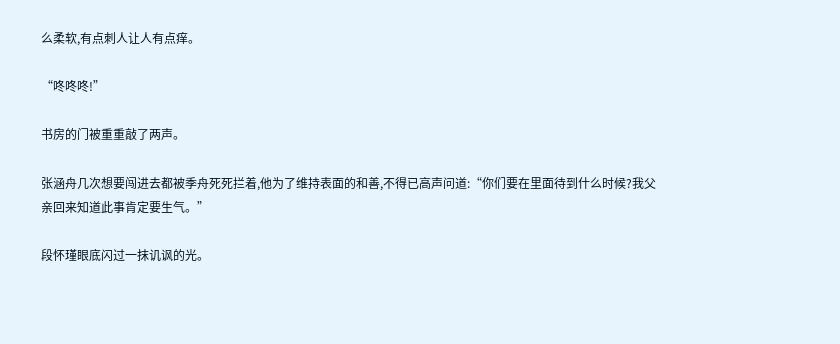么柔软,有点刺人让人有点痒。

“咚咚咚!”

书房的门被重重敲了两声。

张涵舟几次想要闯进去都被季舟死死拦着,他为了维持表面的和善,不得已高声问道:“你们要在里面待到什么时候?我父亲回来知道此事肯定要生气。”

段怀瑾眼底闪过一抹讥讽的光。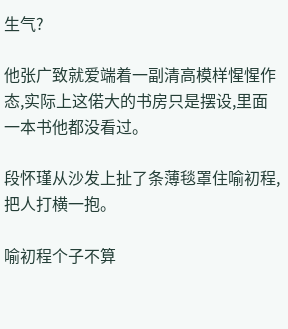生气?

他张广致就爱端着一副清高模样惺惺作态,实际上这偌大的书房只是摆设,里面一本书他都没看过。

段怀瑾从沙发上扯了条薄毯罩住喻初程,把人打横一抱。

喻初程个子不算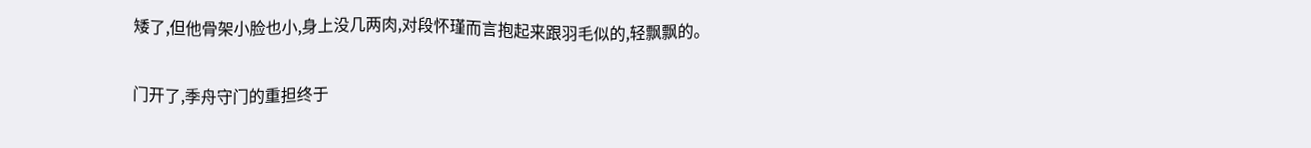矮了,但他骨架小脸也小,身上没几两肉,对段怀瑾而言抱起来跟羽毛似的,轻飘飘的。

门开了,季舟守门的重担终于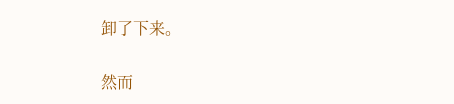卸了下来。

然而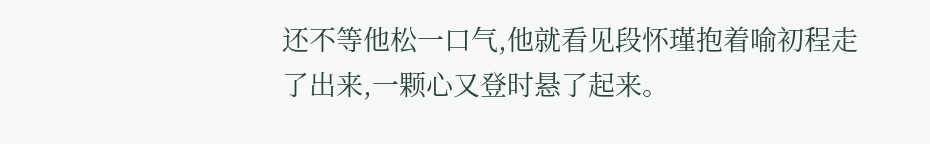还不等他松一口气,他就看见段怀瑾抱着喻初程走了出来,一颗心又登时悬了起来。